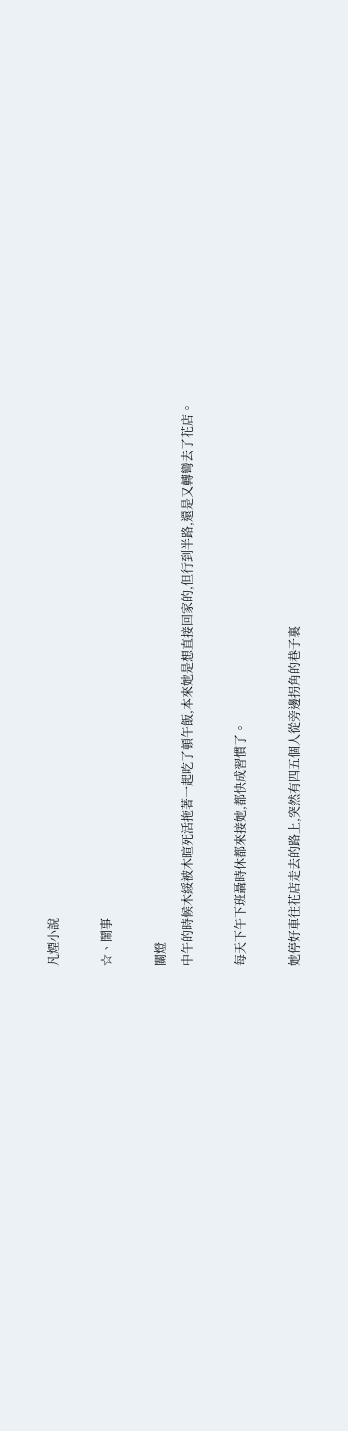凡煙小說

☆、鬧事

關燈
中午的時候木綏被木暄死活拖著一起吃了頓午飯,本來她是想直接回家的,但行到半路,還是又轉彎去了花店。

每天下午下班聶時休都來接她,都快成習慣了。

她停好車往花店走去的路上,突然有四五個人從旁邊拐角的巷子裏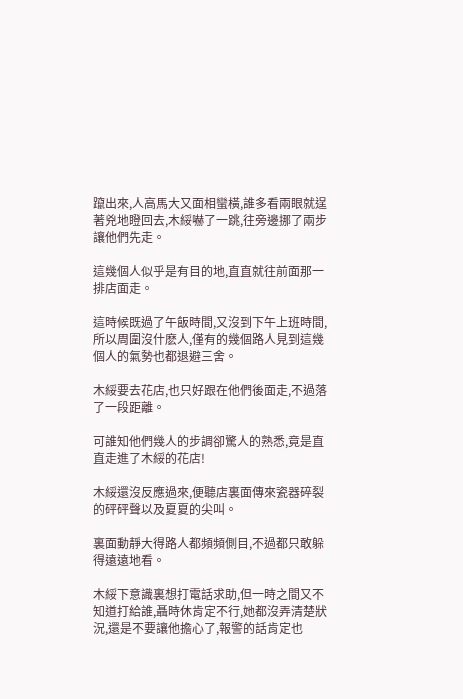躥出來,人高馬大又面相蠻橫,誰多看兩眼就逞著兇地瞪回去,木綏嚇了一跳,往旁邊挪了兩步讓他們先走。

這幾個人似乎是有目的地,直直就往前面那一排店面走。

這時候既過了午飯時間,又沒到下午上班時間,所以周圍沒什麽人,僅有的幾個路人見到這幾個人的氣勢也都退避三舍。

木綏要去花店,也只好跟在他們後面走,不過落了一段距離。

可誰知他們幾人的步調卻驚人的熟悉,竟是直直走進了木綏的花店!

木綏還沒反應過來,便聽店裏面傳來瓷器碎裂的砰砰聲以及夏夏的尖叫。

裏面動靜大得路人都頻頻側目,不過都只敢躲得遠遠地看。

木綏下意識裏想打電話求助,但一時之間又不知道打給誰,聶時休肯定不行,她都沒弄清楚狀況,還是不要讓他擔心了,報警的話肯定也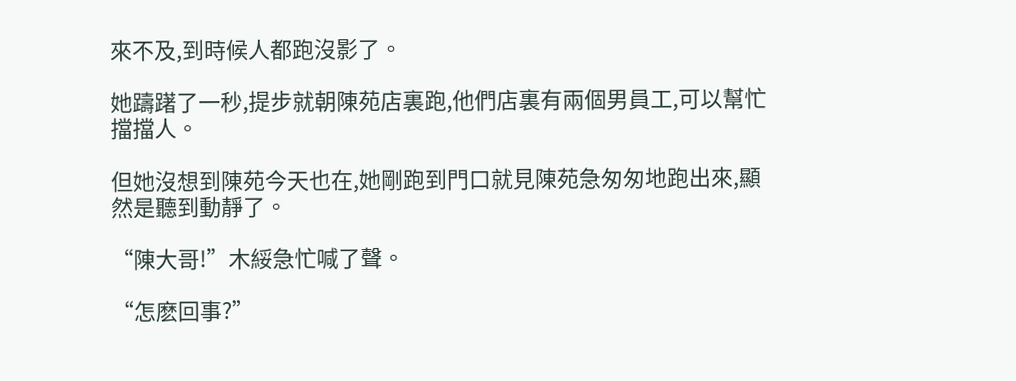來不及,到時候人都跑沒影了。

她躊躇了一秒,提步就朝陳苑店裏跑,他們店裏有兩個男員工,可以幫忙擋擋人。

但她沒想到陳苑今天也在,她剛跑到門口就見陳苑急匆匆地跑出來,顯然是聽到動靜了。

“陳大哥!”木綏急忙喊了聲。

“怎麽回事?”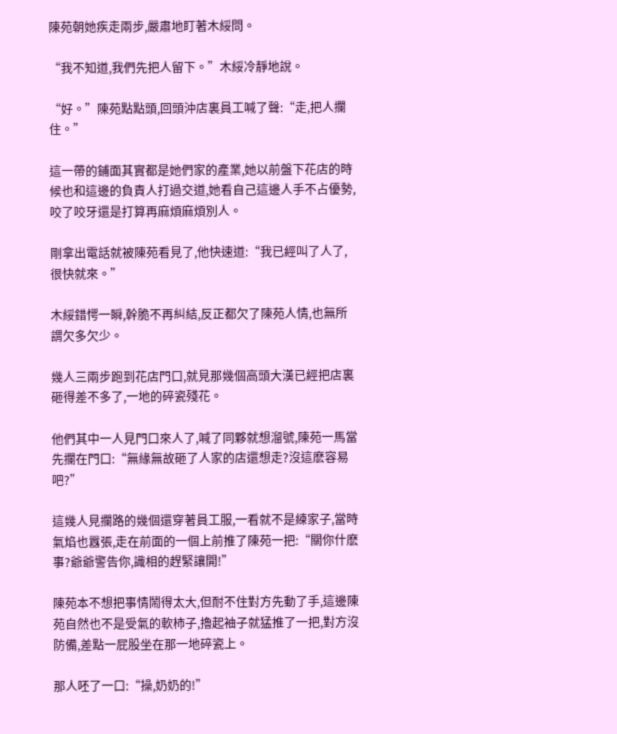陳苑朝她疾走兩步,嚴肅地盯著木綏問。

“我不知道,我們先把人留下。”木綏冷靜地說。

“好。”陳苑點點頭,回頭沖店裏員工喊了聲:“走,把人攔住。”

這一帶的鋪面其實都是她們家的產業,她以前盤下花店的時候也和這邊的負責人打過交道,她看自己這邊人手不占優勢,咬了咬牙還是打算再麻煩麻煩別人。

剛拿出電話就被陳苑看見了,他快速道:“我已經叫了人了,很快就來。”

木綏錯愕一瞬,幹脆不再糾結,反正都欠了陳苑人情,也無所謂欠多欠少。

幾人三兩步跑到花店門口,就見那幾個高頭大漢已經把店裏砸得差不多了,一地的碎瓷殘花。

他們其中一人見門口來人了,喊了同夥就想溜號,陳苑一馬當先攔在門口:“無緣無故砸了人家的店還想走?沒這麽容易吧?”

這幾人見攔路的幾個還穿著員工服,一看就不是練家子,當時氣焰也囂張,走在前面的一個上前推了陳苑一把:“關你什麽事?爺爺警告你,識相的趕緊讓開!”

陳苑本不想把事情鬧得太大,但耐不住對方先動了手,這邊陳苑自然也不是受氣的軟柿子,擼起袖子就猛推了一把,對方沒防備,差點一屁股坐在那一地碎瓷上。

那人呸了一口:“操,奶奶的!”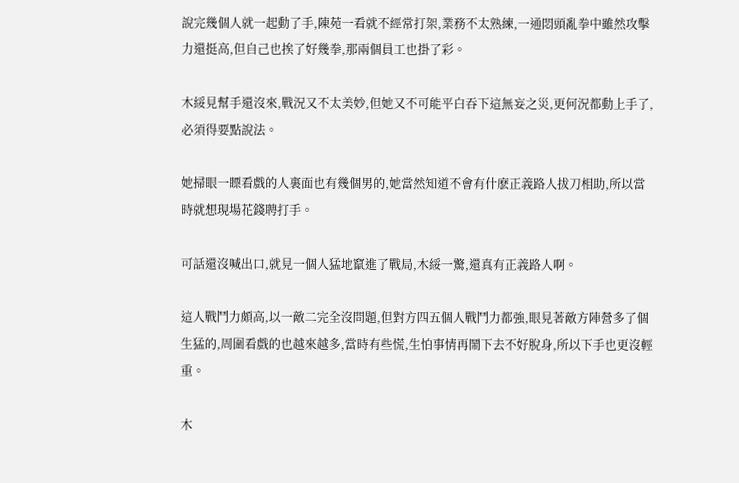說完幾個人就一起動了手,陳苑一看就不經常打架,業務不太熟練,一通悶頭亂拳中雖然攻擊力還挺高,但自己也挨了好幾拳,那兩個員工也掛了彩。

木綏見幫手還沒來,戰況又不太美妙,但她又不可能平白吞下這無妄之災,更何況都動上手了,必須得要點說法。

她掃眼一瞟看戲的人裏面也有幾個男的,她當然知道不會有什麽正義路人拔刀相助,所以當時就想現場花錢聘打手。

可話還沒喊出口,就見一個人猛地竄進了戰局,木綏一驚,還真有正義路人啊。

這人戰鬥力頗高,以一敵二完全沒問題,但對方四五個人戰鬥力都強,眼見著敵方陣營多了個生猛的,周圍看戲的也越來越多,當時有些慌,生怕事情再鬧下去不好脫身,所以下手也更沒輕重。

木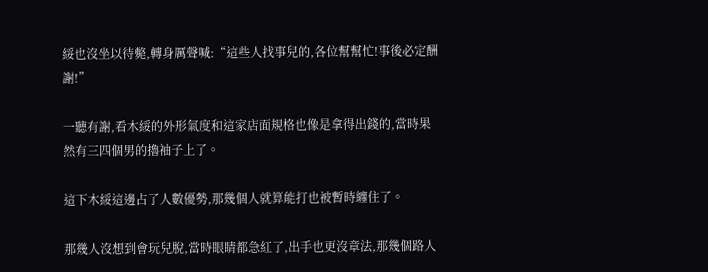綏也沒坐以待斃,轉身厲聲喊:“這些人找事兒的,各位幫幫忙!事後必定酬謝!”

一聽有謝,看木綏的外形氣度和這家店面規格也像是拿得出錢的,當時果然有三四個男的擼袖子上了。

這下木綏這邊占了人數優勢,那幾個人就算能打也被暫時纏住了。

那幾人沒想到會玩兒脫,當時眼睛都急紅了,出手也更沒章法,那幾個路人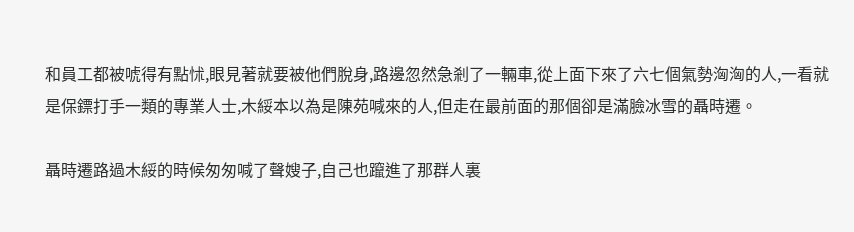和員工都被唬得有點怵,眼見著就要被他們脫身,路邊忽然急剎了一輛車,從上面下來了六七個氣勢洶洶的人,一看就是保鏢打手一類的專業人士,木綏本以為是陳苑喊來的人,但走在最前面的那個卻是滿臉冰雪的聶時遷。

聶時遷路過木綏的時候匆匆喊了聲嫂子,自己也躥進了那群人裏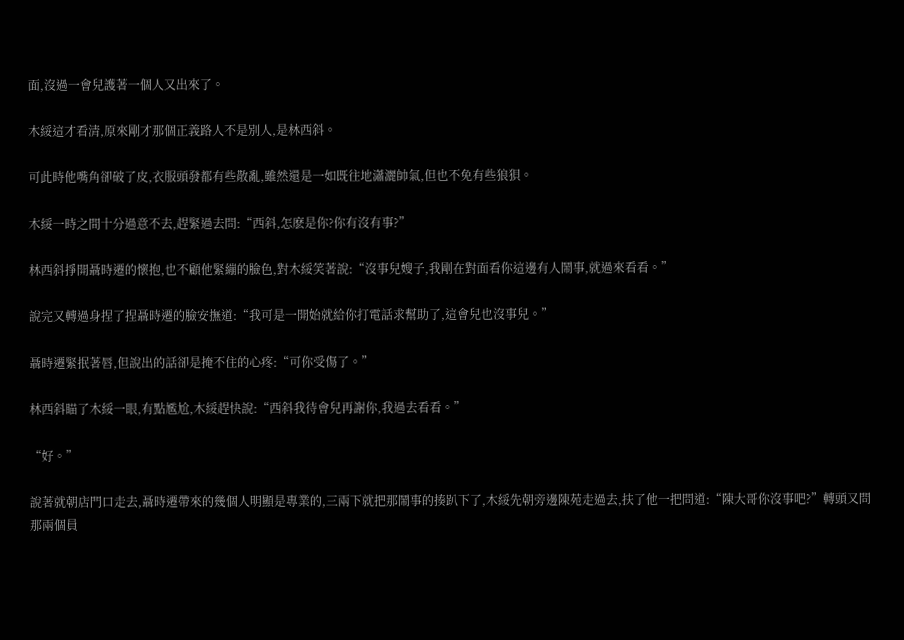面,沒過一會兒護著一個人又出來了。

木綏這才看清,原來剛才那個正義路人不是別人,是林西斜。

可此時他嘴角卻破了皮,衣服頭發都有些散亂,雖然還是一如既往地瀟灑帥氣,但也不免有些狼狽。

木綏一時之間十分過意不去,趕緊過去問:“西斜,怎麽是你?你有沒有事?”

林西斜掙開聶時遷的懷抱,也不顧他緊繃的臉色,對木綏笑著說:“沒事兒嫂子,我剛在對面看你這邊有人鬧事,就過來看看。”

說完又轉過身捏了捏聶時遷的臉安撫道:“我可是一開始就給你打電話求幫助了,這會兒也沒事兒。”

聶時遷緊抿著唇,但說出的話卻是掩不住的心疼:“可你受傷了。”

林西斜瞄了木綏一眼,有點尷尬,木綏趕快說:“西斜我待會兒再謝你,我過去看看。”

“好。”

說著就朝店門口走去,聶時遷帶來的幾個人明顯是專業的,三兩下就把那鬧事的揍趴下了,木綏先朝旁邊陳苑走過去,扶了他一把問道:“陳大哥你沒事吧?”轉頭又問那兩個員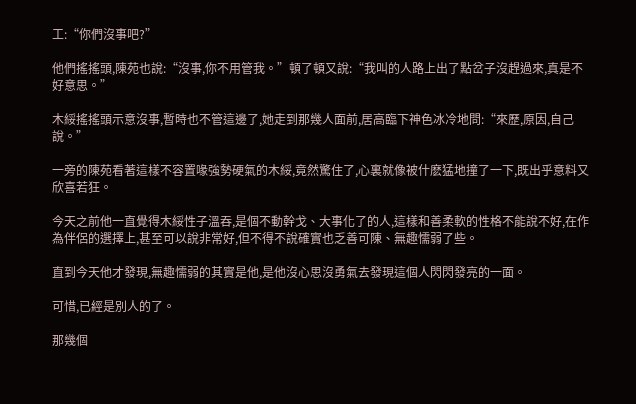工:“你們沒事吧?”

他們搖搖頭,陳苑也說:“沒事,你不用管我。”頓了頓又說:“我叫的人路上出了點岔子沒趕過來,真是不好意思。”

木綏搖搖頭示意沒事,暫時也不管這邊了,她走到那幾人面前,居高臨下神色冰冷地問:“來歷,原因,自己說。”

一旁的陳苑看著這樣不容置喙強勢硬氣的木綏,竟然驚住了,心裏就像被什麽猛地撞了一下,既出乎意料又欣喜若狂。

今天之前他一直覺得木綏性子溫吞,是個不動幹戈、大事化了的人,這樣和善柔軟的性格不能說不好,在作為伴侶的選擇上,甚至可以說非常好,但不得不說確實也乏善可陳、無趣懦弱了些。

直到今天他才發現,無趣懦弱的其實是他,是他沒心思沒勇氣去發現這個人閃閃發亮的一面。

可惜,已經是別人的了。

那幾個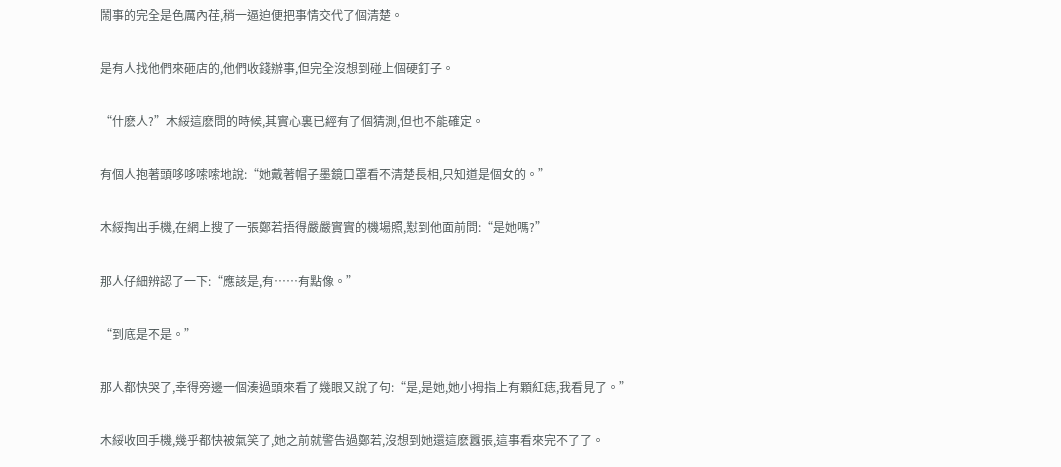鬧事的完全是色厲內荏,稍一逼迫便把事情交代了個清楚。

是有人找他們來砸店的,他們收錢辦事,但完全沒想到碰上個硬釘子。

“什麽人?”木綏這麽問的時候,其實心裏已經有了個猜測,但也不能確定。

有個人抱著頭哆哆嗦嗦地說:“她戴著帽子墨鏡口罩看不清楚長相,只知道是個女的。”

木綏掏出手機,在網上搜了一張鄭若捂得嚴嚴實實的機場照,懟到他面前問:“是她嗎?”

那人仔細辨認了一下:“應該是,有……有點像。”

“到底是不是。”

那人都快哭了,幸得旁邊一個湊過頭來看了幾眼又說了句:“是,是她,她小拇指上有顆紅痣,我看見了。”

木綏收回手機,幾乎都快被氣笑了,她之前就警告過鄭若,沒想到她還這麽囂張,這事看來完不了了。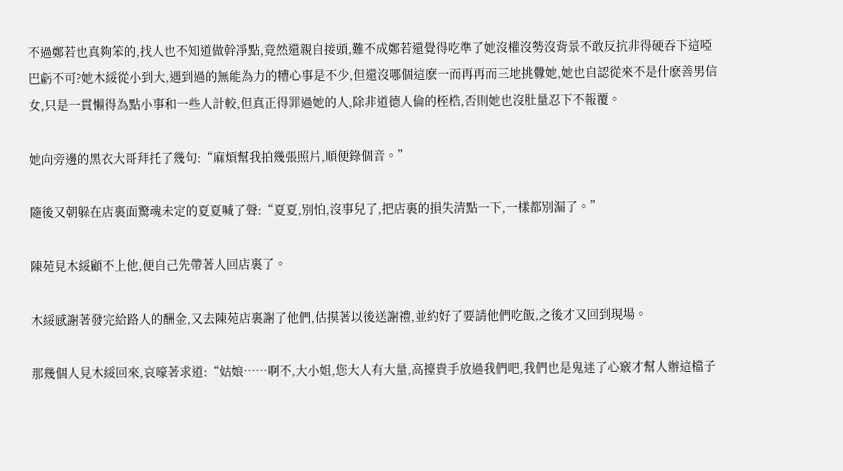不過鄭若也真夠笨的,找人也不知道做幹凈點,竟然還親自接頭,難不成鄭若還覺得吃準了她沒權沒勢沒背景不敢反抗非得硬吞下這啞巴虧不可?她木綏從小到大,遇到過的無能為力的糟心事是不少,但還沒哪個這麽一而再再而三地挑釁她,她也自認從來不是什麽善男信女,只是一貫懶得為點小事和一些人計較,但真正得罪過她的人,除非道德人倫的桎梏,否則她也沒肚量忍下不報覆。

她向旁邊的黑衣大哥拜托了幾句:“麻煩幫我拍幾張照片,順便錄個音。”

隨後又朝躲在店裏面驚魂未定的夏夏喊了聲:“夏夏,別怕,沒事兒了,把店裏的損失清點一下,一樣都別漏了。”

陳苑見木綏顧不上他,便自己先帶著人回店裏了。

木綏感謝著發完給路人的酬金,又去陳苑店裏謝了他們,估摸著以後送謝禮,並約好了要請他們吃飯,之後才又回到現場。

那幾個人見木綏回來,哀嚎著求道:“姑娘……啊不,大小姐,您大人有大量,高擡貴手放過我們吧,我們也是鬼迷了心竅才幫人辦這檔子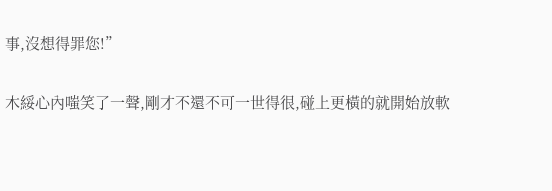事,沒想得罪您!”

木綏心內嗤笑了一聲,剛才不還不可一世得很,碰上更橫的就開始放軟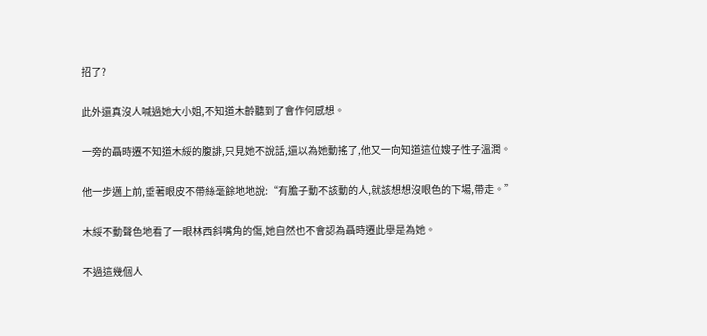招了?

此外還真沒人喊過她大小姐,不知道木齡聽到了會作何感想。

一旁的聶時遷不知道木綏的腹誹,只見她不說話,還以為她動搖了,他又一向知道這位嫂子性子溫潤。

他一步邁上前,垂著眼皮不帶絲毫餘地地說:“有膽子動不該動的人,就該想想沒眼色的下場,帶走。”

木綏不動聲色地看了一眼林西斜嘴角的傷,她自然也不會認為聶時遷此舉是為她。

不過這幾個人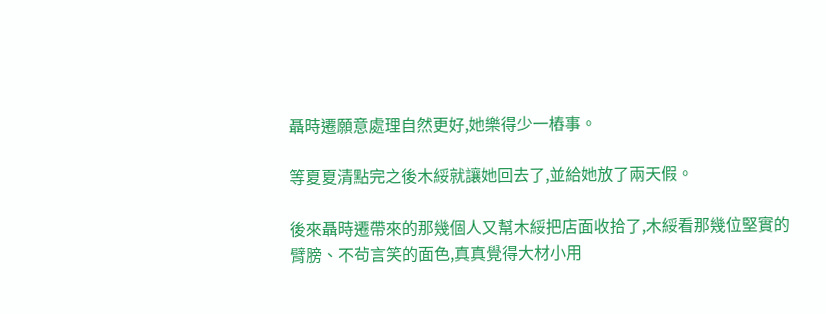聶時遷願意處理自然更好,她樂得少一樁事。

等夏夏清點完之後木綏就讓她回去了,並給她放了兩天假。

後來聶時遷帶來的那幾個人又幫木綏把店面收拾了,木綏看那幾位堅實的臂膀、不茍言笑的面色,真真覺得大材小用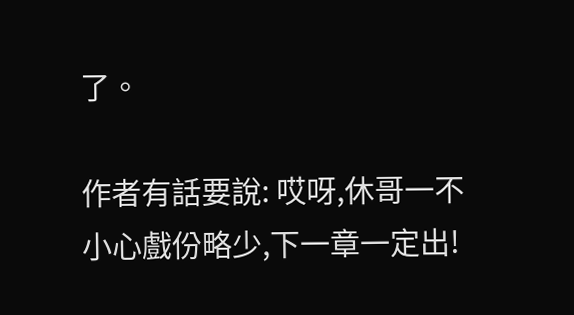了。

作者有話要說: 哎呀,休哥一不小心戲份略少,下一章一定出!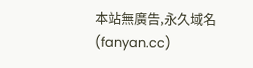本站無廣告,永久域名(fanyan.cc)